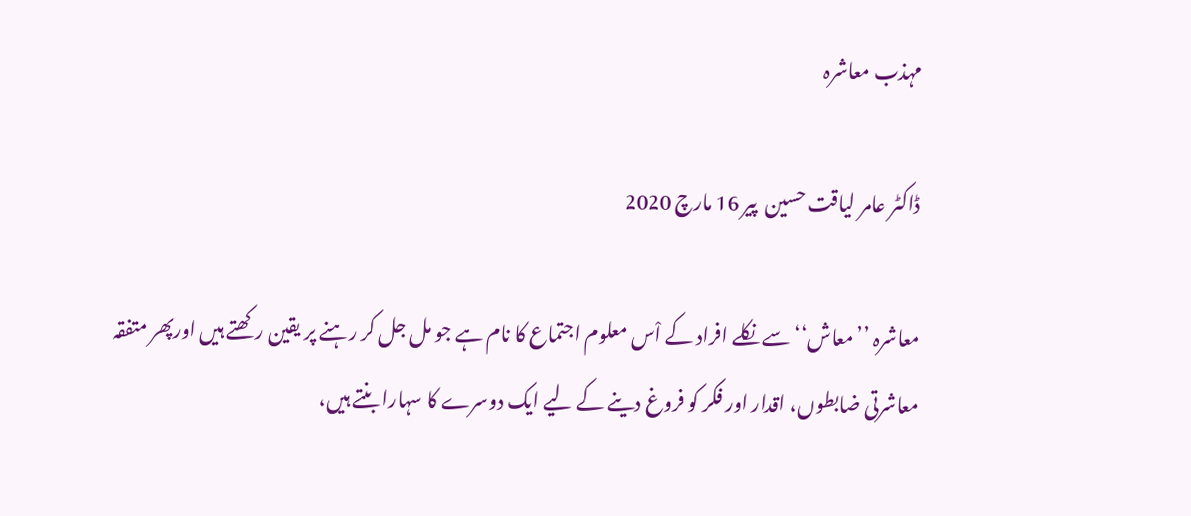مہذب معاشرہ

ڈاکٹر عامر لیاقت حسین  پير 16 مارچ 2020

معاشرہ ’’معاش‘‘ سے نکلے افراد کے اْس معلوم اجتماع کا نام ہے جو مل جل کر رہنے پر یقین رکھتے ہیں اورپھر متفقہ معاشرتی ضابطوں، اقدار اور فکر کو فروغ دینے کے لیے ایک دوسرے کا سہارا بنتے ہیں،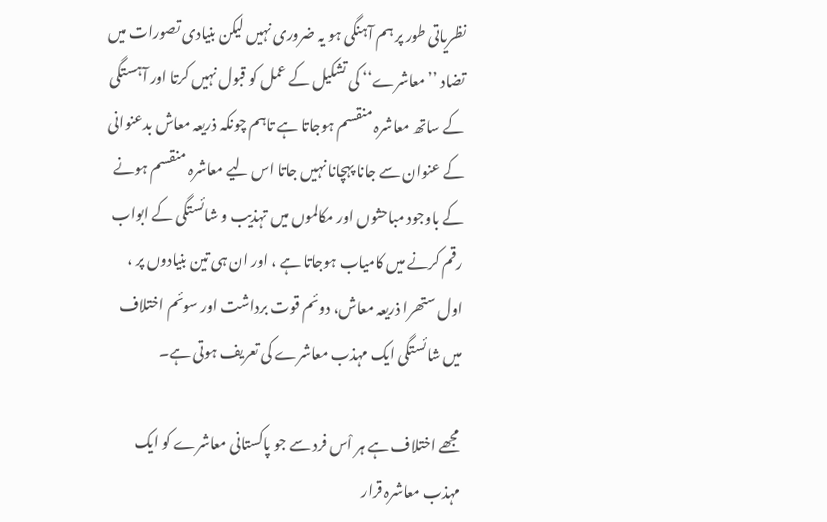نظریاتی طور پر ہم آہنگی ہو یہ ضروری نہیں لیکن بنیادی تصورات میں تضاد ’’معاشرے‘‘ کی تشکیل کے عمل کو قبول نہیں کرتا اور آہستگی کے ساتھ معاشرہ منقسم ہوجاتا ہے تاہم چونکہ ذریعہ معاش بدعنوانی کے عنوان سے جانا پہچانا نہیں جاتا اس لیے معاشرہ منقسم ہونے کے باوجود مباحثوں اور مکالموں میں تہذیب و شائستگی کے ابواب رقم کرنے میں کامیاب ہوجاتا ہے ، اور ان ہی تین بنیادوں پر ، اول ستھرا ذریعہ معاش، دوئم قوت برداشت اور سوئم اختلاف میں شائستگی ایک مہذب معاشرے کی تعریف ہوتی ہے۔

مجھے اختلاف ہے ہر اْس فرد سے جو پاکستانی معاشرے کو ایک مہذب معاشرہ قرار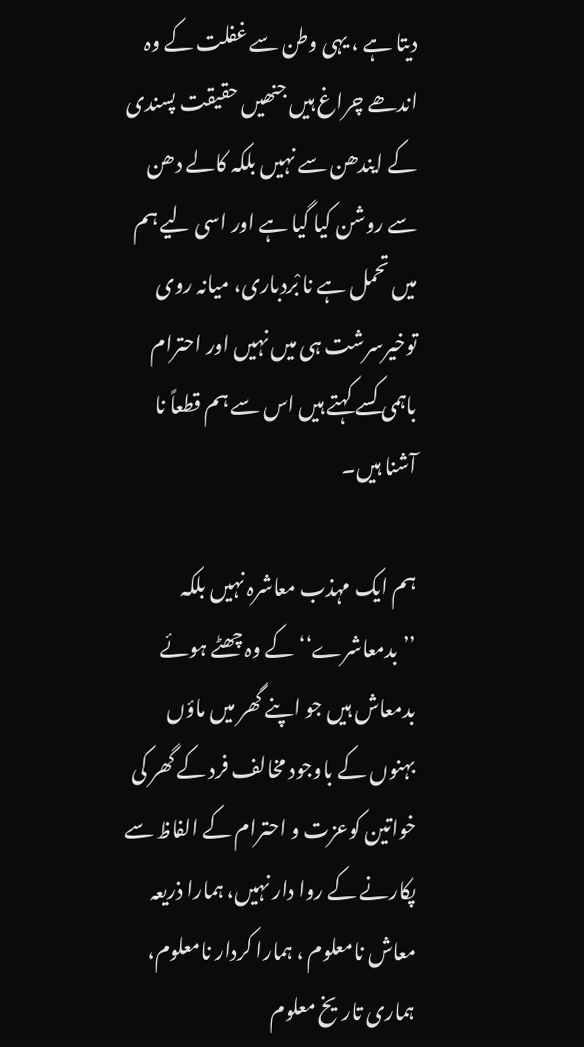دیتا ہے ، یہی وطن سے غفلت کے وہ اندھے چراغ ہیں جنھیں حقیقت پسندی کے ایندھن سے نہیں بلکہ کالے دھن سے روشن کیا گیا ہے اور اسی لیے ہم میں تحمل ہے نا بْردباری، میانہ روی توخیرسرشت ہی میں نہیں اور احترام باہمی کسے کہتے ہیں اس سے ہم قطعاً نا آشنا ہیں۔

ہم ایک مہذب معاشرہ نہیں بلکہ ’’بدمعاشرے‘‘ کے وہ چھٹے ہوئے بدمعاش ہیں جو اپنے گھر میں ماؤں بہنوں کے باوجود مخالف فرد کے گھر کی خواتین کوعزت و احترام کے الفاظ سے پکارنے کے روا دار نہیں، ہمارا ذریعہ معاش نامعلوم ، ہمارا کردار نامعلوم، ہماری تاریخ معلوم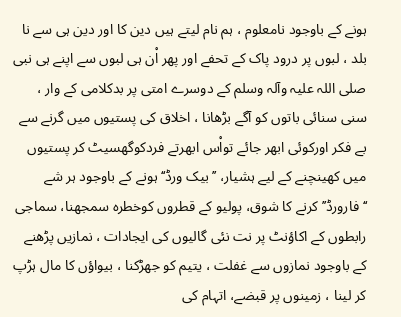ہونے کے باوجود نامعلوم ، ہم نام لیتے ہیں دین کا اور دین ہی سے نا بلد ، لبوں پر درود پاک کے تحفے اور پھر اْن ہی لبوں سے اپنے ہی نبی صلی اللہ علیہ وآلہ وسلم کے دوسرے امتی پر بدکلامی کے وار ، سنی سنائی باتوں کو آگے بڑھانا ، اخلاق کی پستیوں میں گرنے سے بے فکر اورکوئی ابھر جائے تواْس ابھرتے فردکوگھسیٹ کر پستیوں میں کھینچنے کے لیے ہشیار، ’’بیک ورڈ‘‘ ہونے کے باوجود ہر شے ‘‘فارورڈ’’ کرنے کا شوق، پولیو کے قطروں کوخطرہ سمجھنا، سماجی رابطوں کے اکاؤنٹ پر نت نئی گالیوں کی ایجادات ، نمازیں پڑھنے کے باوجود نمازوں سے غفلت ، یتیم کو جھڑکنا ، بیواؤں کا مال ہڑپ کر لینا ، زمینوں پر قبضے، اتہام کی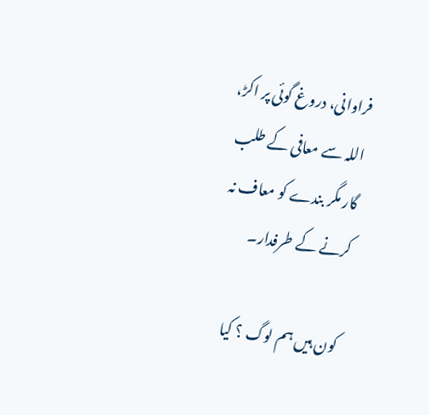فراوانی، دروغ گوئی پر اکڑ، اللہ سے معافی کے طلب گار مگر بندے کو معاف نہ کرنے کے طرفدار۔

کون ہیں ہم لوگ ؟ کیا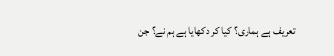تعریف ہے ہماری؟ کیا کر دکھایا ہے ہم نے؟ جن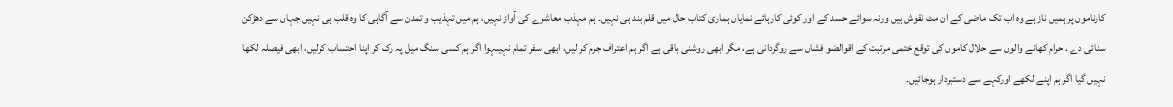کارناموں پر ہمیں ناز ہے وہ اب تک ماضی کے ان مٹ نقوش ہیں ورنہ سوائے حسد کے اور کوئی کارہائے نمایاں ہماری کتاب حال میں قلم بند ہی نہیں۔ ہم مہذب معاشرے کی آواز نہیں، ہم میں تہذیب و تمدن سے آگاہی کا وہ قلب ہی نہیں جہاں سے دھڑکن سنائی دے ، حرام کھانے والوں سے حلال کاموں کی توقع ختمی مرتبت کے اقوالضو فشاں سے روگردانی ہے، مگر ابھی روشنی باقی ہے اگر ہم اعتراف جرم کر لیں، ابھی سفر تمام نہیںہوا اگر ہم کسی سنگ میل پہ رک کر اپنا احتساب کرلیں، ابھی فیصلہ لکھا نہیں گیا اگر ہم اپنے لکھے اورکہے سے دستبردار ہوجائیں۔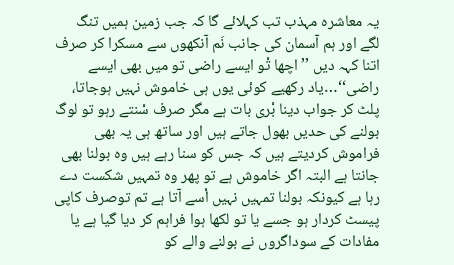یہ معاشرہ مہذب تب کہلائے گا کہ جب زمین ہمیں تنگ لگے اور ہم آسمان کی جانب نَم آنکھوں سے مسکرا کر صرف اتنا کہہ دیں ’’ اچھا تْو ایسے راضی تو میں بھی ایسے راضی‘‘…یاد رکھیے کوئی یوں ہی خاموش نہیں ہوجاتا، پلٹ کر جواب دینا بْری بات ہے مگر صرف سْنتے رہو تو لوگ بولنے کی حدیں بھول جاتے ہیں اور ساتھ ہی یہ بھی فراموش کردیتے ہیں کہ جس کو سنا رہے ہیں وہ بولنا بھی جانتا ہے البتہ اگر خاموش ہے تو پھر وہ تمہیں شکست دے رہا ہے کیونکہ بولنا تمہیں نہیں اْسے آتا ہے تم توصرف کاپی پیسٹ کردار ہو جسے یا تو لکھا ہوا فراہم کر دیا گیا ہے یا مفادات کے سوداگروں نے بولنے والے کو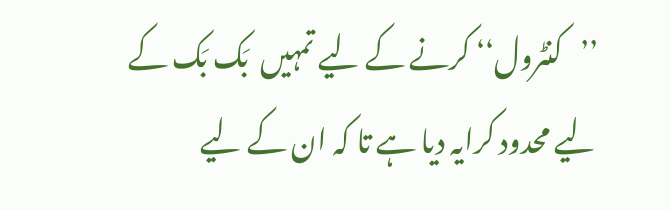’’کنٹرول‘‘ کرنے کے لیے تمہیں  بَک بَک کے لیے محدود کرایہ دیا ہے تا کہ ان کے لیے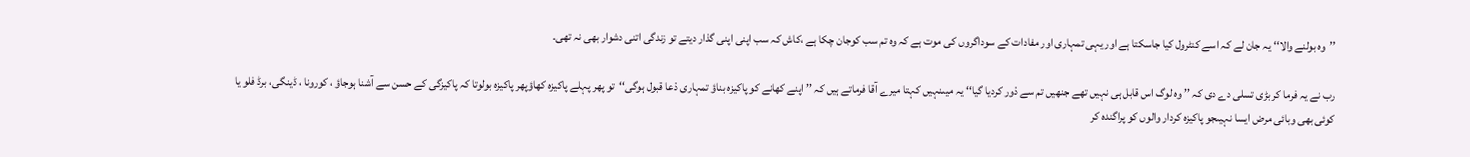’’وہ بولنے والا‘‘ یہ جان لے کہ اسے کنٹرول کیا جاسکتا ہے اور یہی تمہاری اور مفادات کے سوداگروں کی موت ہے کہ وہ تم سب کوجان چکا ہے ،کاش کہ سب اپنی اپنی گذار دیتے تو زندگی اتنی دشوار بھی نہ تھی۔

رب نے یہ فرما کر بڑی تسلی دے دی کہ ’’ وہ لوگ اس قابل ہی نہیں تھے جنھیں تم سے دْور کردیا گیا‘‘ یہ میںنہیں کہتا میرے آقا فرماتے ہیں کہ ’’ اپنے کھانے کو پاکیزہ بناؤ تمہاری دْعا قبول ہوگی‘‘  تو پھر پہلے پاکیزہ کھاؤپھر پاکیزہ بولوتا کہ پاکیزگی کے حسن سے آشنا ہوجاؤ ، کورونا ، ڈینگی، برڈ فلو یا کوئی بھی وبائی مرض ایسا نہیںجو پاکیزہ کردار والوں کو پراگندہ کر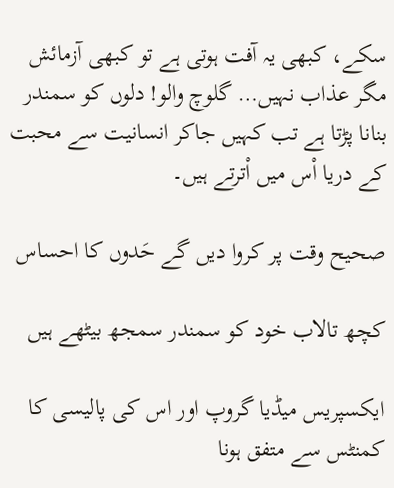سکے، کبھی یہ آفت ہوتی ہے تو کبھی آزمائش مگر عذاب نہیں… گلوچ والو! دلوں کو سمندر بنانا پڑتا ہے تب کہیں جاکر انسانیت سے محبت کے دریا اْس میں اْترتے ہیں۔

صحیح وقت پر کروا دیں گے حَدوں کا احساس

کچھ تالاب خود کو سمندر سمجھ بیٹھے ہیں

ایکسپریس میڈیا گروپ اور اس کی پالیسی کا کمنٹس سے متفق ہونا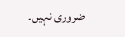ضروری نہیں۔